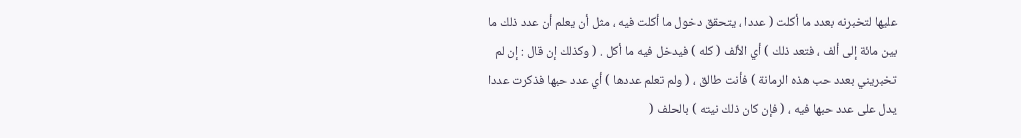عليها لتخبرنه بعدد ما أكلت ( عددا ، يتحقق دخول ما أكلت فيه ، مثل أن يعلم أن عدد ذلك ما
بين مائة إلى ألف ، فتعد ذلك ) أي الألف ( كله ) فيدخل فيه ما أكل . ( وكذلك إن قال : إن لم
تخبريني بعدد حب هذه الرمانة ) فأنت طالق ، ( ولم تعلم عددها ) أي عدد حبها فذكرت عددا
يدل على عدد حبها فيه ، ( فإن كان ذلك نيته ) بالحلف (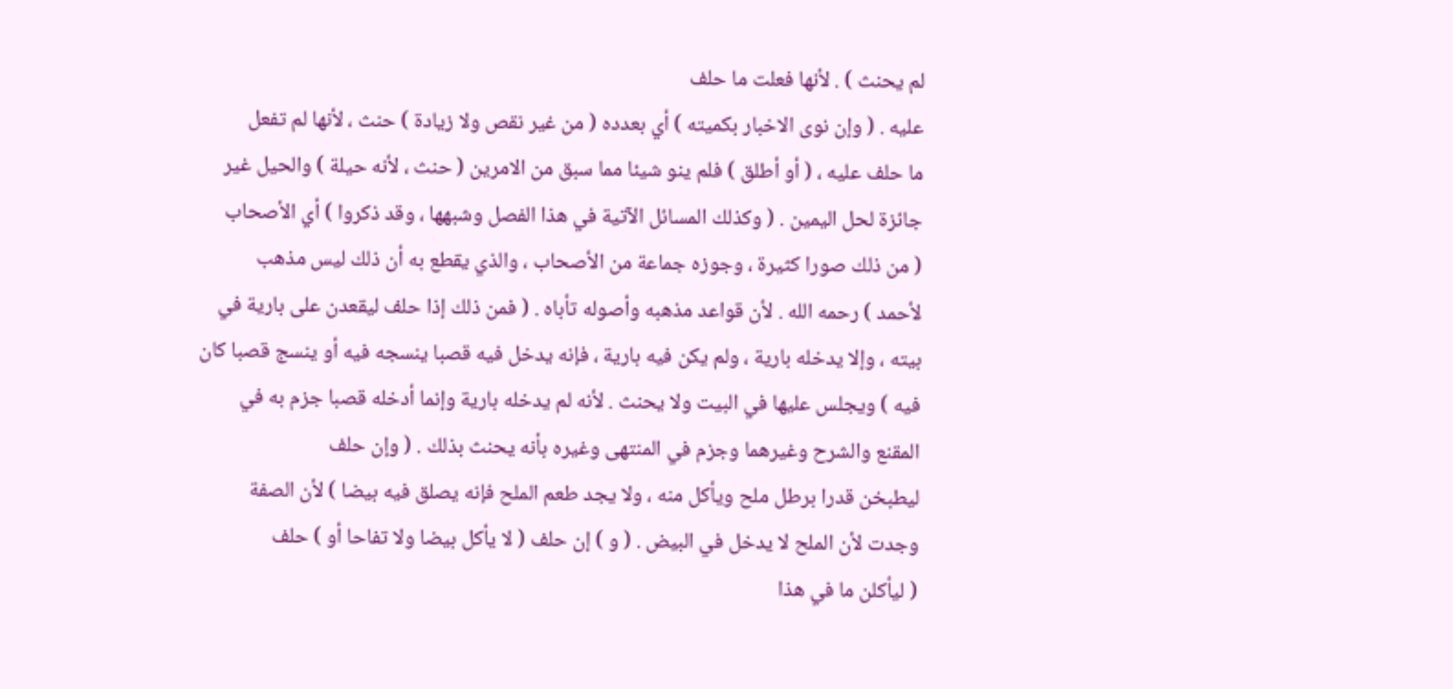لم يحنث ) . لأنها فعلت ما حلف
عليه . ( وإن نوى الاخبار بكميته ) أي بعدده ( من غير نقص ولا زيادة ) حنث ، لأنها لم تفعل
ما حلف عليه ، ( أو أطلق ) فلم ينو شيئا مما سبق من الامرين ( حنث ، لأنه حيلة ) والحيل غير
جائزة لحل اليمين . ( وكذلك المسائل الآتية في هذا الفصل وشبهها ، وقد ذكروا ) أي الأصحاب
( من ذلك صورا كثيرة ، وجوزه جماعة من الأصحاب ، والذي يقطع به أن ذلك ليس مذهب
لأحمد ) رحمه الله . لأن قواعد مذهبه وأصوله تأباه . ( فمن ذلك إذا حلف ليقعدن على بارية في
بيته ، وإلا يدخله بارية ، ولم يكن فيه بارية ، فإنه يدخل فيه قصبا ينسجه فيه أو ينسج قصبا كان
فيه ) ويجلس عليها في البيت ولا يحنث . لأنه لم يدخله بارية وإنما أدخله قصبا جزم به في
المقنع والشرح وغيرهما وجزم في المنتهى وغيره بأنه يحنث بذلك . ( وإن حلف
ليطبخن قدرا برطل ملح ويأكل منه ، ولا يجد طعم الملح فإنه يصلق فيه بيضا ) لأن الصفة
وجدت لأن الملح لا يدخل في البيض . ( و ) إن حلف ( لا يأكل بيضا ولا تفاحا أو ) حلف
( ليأكلن ما في هذا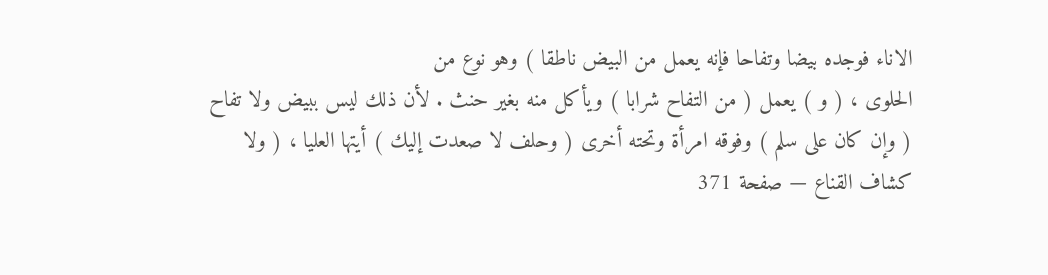الاناء فوجده بيضا وتفاحا فإنه يعمل من البيض ناطقا ) وهو نوع من
الحلوى ، ( و ) يعمل ( من التفاح شرابا ) ويأكل منه بغير حنث . لأن ذلك ليس ببيض ولا تفاح
( وإن كان على سلم ) وفوقه امرأة وتحته أخرى ( وحلف لا صعدت إليك ) أيتها العليا ، ( ولا
كشاف القناع — صفحة 371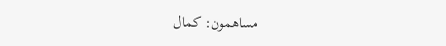مساهمون: كمال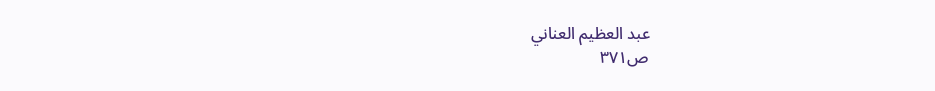عبد العظيم العناني
ص٣٧١